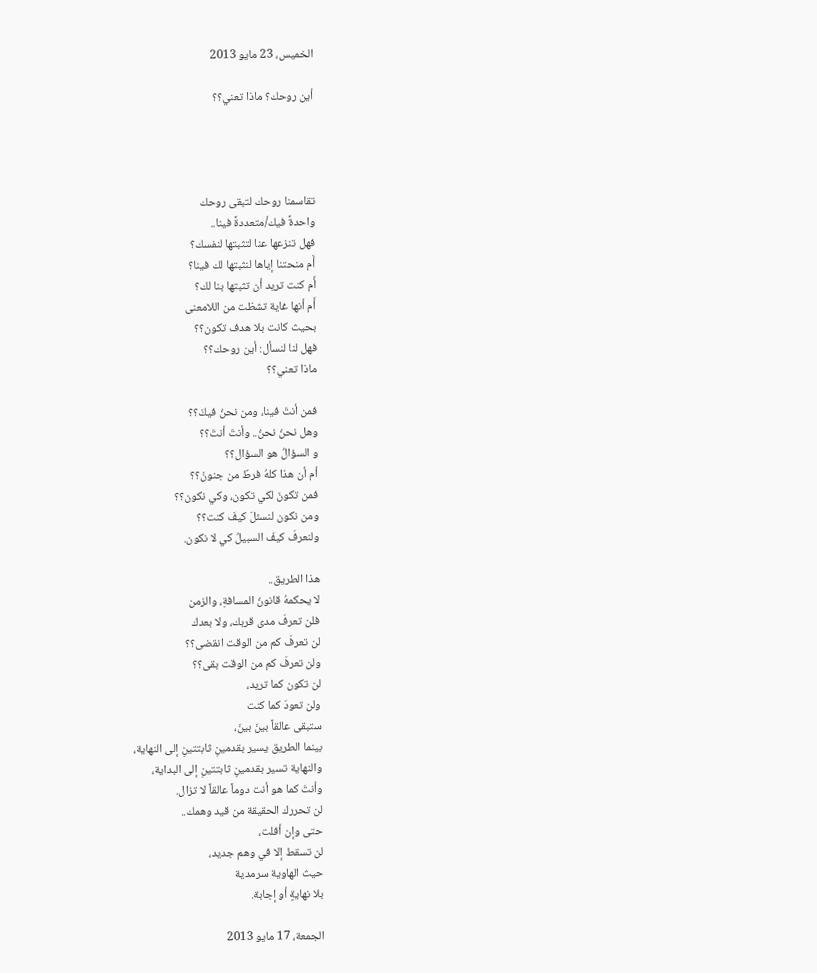الخميس، 23 مايو 2013

أين روحك؟ ماذا تعني؟؟




تقاسمنا روحك لتبقى روحك
واحدةً فيك/متعددةً فينا..
فهل تنزعها عنا لتثبتها لنفسك؟
أَم منحتنا إياها لنثبتها لك فينا؟
أَم كنت تريد أن تثبتها بنا لك؟
أَم أنها غاية تشظت من اللامعنى
بحيث كانت بلا هدف تكون؟؟
فهل لنا لنسأل: أين روحك؟؟
ماذا تعني؟؟

فمن أنتَ فينا، ومن نحنُ فيكَ؟؟
وهل نحنُ نحنُ.. وأنتَ أنتَ؟؟
و السؤالُ هو السؤال؟؟
أم أن هذا كلهُ فرطٌ من جنونْ؟؟
فمن تكونَ لكي تكون، وكي نكون؟؟
ومن نكون لنسئلَ كيفَ كنت؟؟
ولنعرفَ كيفَ السبيلُ كي لا نكون.

هذا الطريق..
لا يحكمهُ قانونُ المسافةِ، والزمن
فلن تعرفَ مدى قربك، ولا بعدك
لن تعرفَ كم من الوقت انقضى؟؟
ولن تعرفَ كم من الوقت بقى؟؟
لن تكون كما تريد،
ولن تعودَ كما كنت
ستبقى عالقاً بينَ بينَ،
بينما الطريق يسير بقدمينِ ثابتتينِ إلى النهاية،
والنهاية تسير بقدمينِ ثابتتينِ إلى البداية،
وأنتَ كما هو أنت دوماً عالقاً لا تزال.
لن تحررك الحقيقة من قيد وهمك..
حتى وإن أفلت،
لن تسقط إلا في وهم جديد،
حيث الهاوية سرمدية
بلا نهايةٍ أو إجابة.

الجمعة، 17 مايو 2013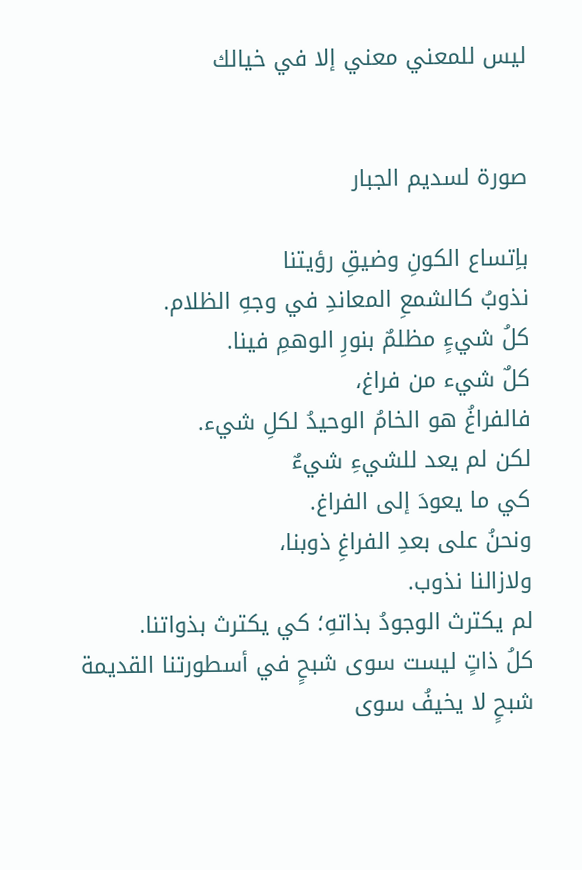ليس للمعني معني إلا في خيالك


صورة لسديم الجبار

باِتساع الكونِ وضيقِ رؤيتنا
نذوبُ كالشمعِ المعاندِ في وجهِ الظلام.
كلُ شيءٍ مظلمٌ بنورِ الوهمِ فينا.
كلٌ شيء من فراغ،
فالفراغُ هو الخامُ الوحيدُ لكلِ شيء.
لكن لم يعد للشيءِ شيءٌ
كي ما يعودَ إلى الفراغ.
ونحنُ على بعدِ الفراغِ ذوبنا،
ولازالنا نذوب.
لم يكترث الوجودُ بذاتهِ؛ كي يكترث بذواتنا.
كلُ ذاتٍ ليست سوى شبحٍ في أسطورتنا القديمة
شبحٍ لا يخيفُ سوى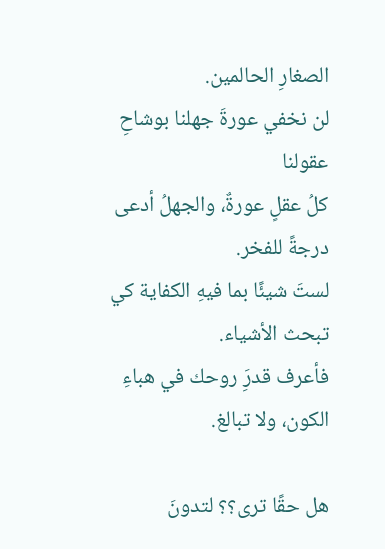الصغارِ الحالمين.
لن نخفي عورةَ جهلنا بوشاحِ عقولنا
كلُ عقلٍ عورةٌ، والجهلُ أدعى درجةً للفخر.
لستَ شيئًا بما فيهِ الكفاية كي تبحث الأشياء.
فأعرف قدرَِ روحك في هباءِ الكون، ولا تبالغ.

هل حقًا ترى؟؟ لتدونَ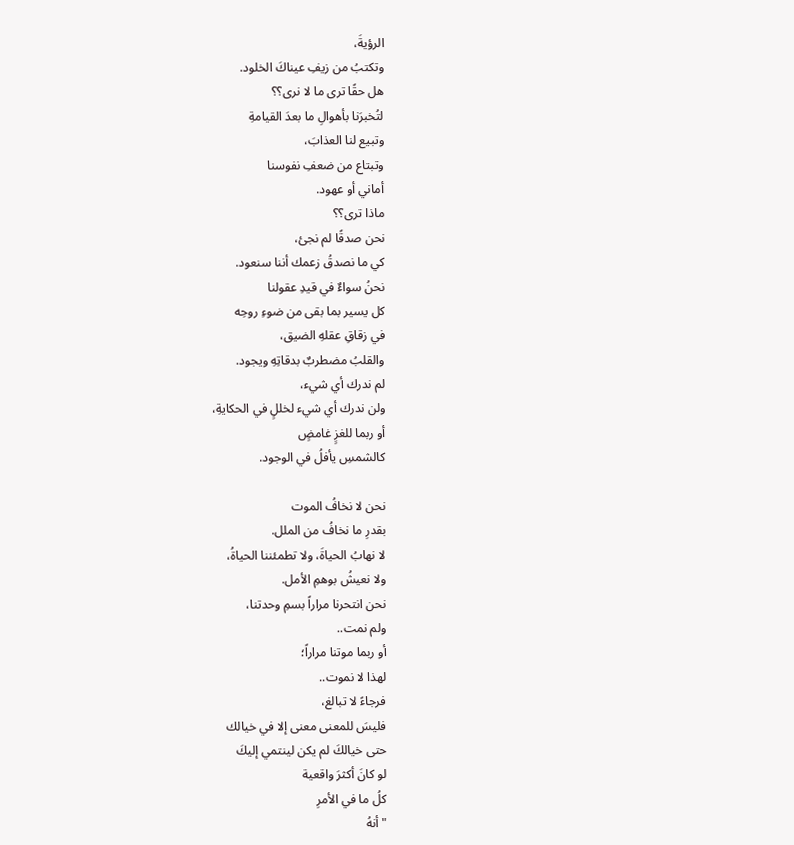الرؤيةَ،
وتكتبُ من زيفِ عيناكَ الخلود.
هل حقًا ترى ما لا نرى؟؟
لتُخبرَنا بأهوالِ ما بعدَ القيامةِ
وتبيع لنا العذابَ،
وتبتاع من ضعفِ نفوسنا
أماني أو عهود.
ماذا ترى؟؟
نحن صدقًا لم نجئ،
كي ما نصدقُ زعمك أننا سنعود.
نحنُ سواءٌ في قيدِ عقولنا
كل يسير بما بقى من ضوءِ روحِه
في زقاقِ عقلهِ الضيق،
والقلبُ مضطربٌ بدقاتِهِ ويجود.
لم ندرك أي شيء،
ولن ندرك أي شيء لخللٍ في الحكايةِ،
أو ربما للغزٍ غامضٍ
كالشمسِ يأفلُ في الوجود.

نحن لا نخافُ الموت
بقدرِ ما نخافُ من الملل.
لا نهابُ الحياةَ، ولا تطمئننا الحياةُ،
ولا نعيشُ بوهمِ الأمل.
نحن انتحرنا مراراً بسمِ وحدتنا،
ولم نمت..
أو ربما موتنا مراراً؛
لهذا لا نموت..
فرجاءً لا تبالغ،
فليسَ للمعنى معنى إلا في خيالك
حتى خيالكَ لم يكن لينتمي إليكَ
لو كانَ أكثرَ واقعية
كلُ ما في الأمرِ
"أنهُ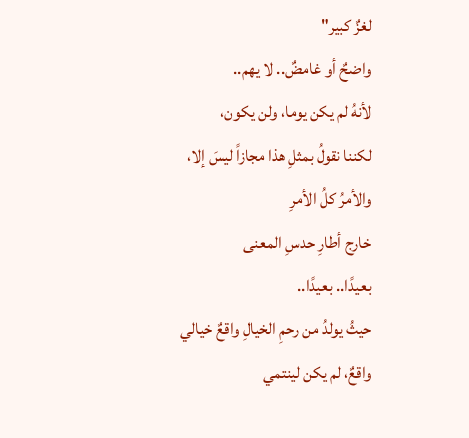لغزٌ كبير"
واضحٌ أو غامضٌ.. لا يهم..
لأنهُ لم يكن يوما، ولن يكون،
لكننا نقولُ بمثلِ هذا مجازاً ليسَ إلا،
والأمرُ كلُ الأمرِ
خارج أطارِ حدسِ المعنى
بعيدًا.. بعيدًا..
حيثُ يولدُ من رحمِ الخيالِ واقعٌ خيالي
واقعٌ، لم يكن لينتمي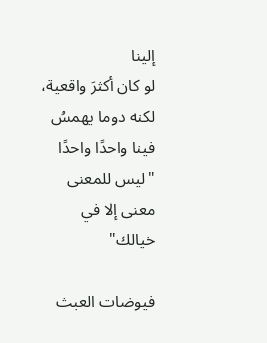إلينا
لو كان أكثرَ واقعية،
لكنه دوما يهمسُ فينا واحدًا واحدًا
"ليس للمعنى معنى إلا في خيالك"

فيوضات العبث